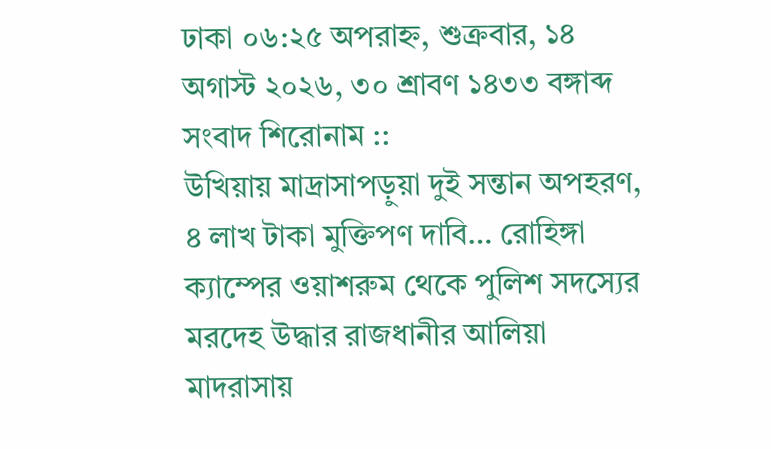ঢাকা ০৬:২৫ অপরাহ্ন, শুক্রবার, ১৪ অগাস্ট ২০২৬, ৩০ শ্রাবণ ১৪৩৩ বঙ্গাব্দ
সংবাদ শিরোনাম ::
উখিয়ায় মাদ্রাসাপড়ুয়া দুই সন্তান অপহরণ, ৪ লাখ টাকা মুক্তিপণ দাবি… রোহিঙ্গা ক্যাম্পের ওয়াশরুম থেকে পুলিশ সদস্যের মরদেহ উদ্ধার রাজধানীর আলিয়া মাদরাসায়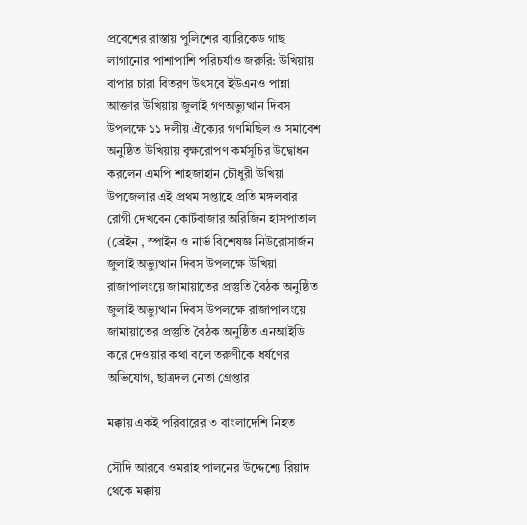প্রবেশের রাস্তায় পুলিশের ব্যারিকেড গাছ লাগানোর পাশাপাশি পরিচর্যাও জরুরি: উখিয়ায় বাপার চারা বিতরণ উৎসবে ইউএনও পান্না আক্তার উখিয়ায় জুলাই গণঅভ্যুত্থান দিবস উপলক্ষে ১১ দলীয় ঐক্যের গণমিছিল ও সমাবেশ অনুষ্ঠিত উখিয়ায় বৃক্ষরোপণ কর্মসূচির উদ্বোধন করলেন এমপি শাহজাহান চৌধুরী উখিয়া উপজেলার এই প্রথম সপ্তাহে প্রতি মঙ্গলবার রোগী দেখবেন কোর্টবাজার অরিজিন হাসপাতাল (ব্রেইন , স্পাইন ও নার্ভ বিশেষজ্ঞ নিউরোসার্জন জুলাই অভ্যুত্থান দিবস উপলক্ষে উখিয়া রাজাপালংয়ে জামায়াতের প্রস্তুতি বৈঠক অনুষ্ঠিত জুলাই অভ্যুত্থান দিবস উপলক্ষে রাজাপালংয়ে জামায়াতের প্রস্তুতি বৈঠক অনুষ্ঠিত এনআইডি করে দেওয়ার কথা বলে তরুণীকে ধর্ষণের অভিযোগ, ছাত্রদল নেতা গ্রেপ্তার

মক্কায় একই পরিবারের ৩ বাংলাদেশি নিহত

সৌদি আরবে ওমরাহ পালনের উদ্দেশ্যে রিয়াদ থেকে মক্কায়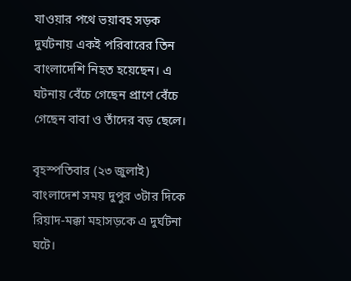যাওয়ার পথে ভয়াবহ সড়ক দুর্ঘটনায় একই পরিবারের তিন বাংলাদেশি নিহত হয়েছেন। এ ঘটনায় বেঁচে গেছেন প্রাণে বেঁচে গেছেন বাবা ও তাঁদের বড় ছেলে।

বৃহস্পতিবার (২৩ জুলাই) বাংলাদেশ সময় দুপুর ৩টার দিকে রিয়াদ-মক্কা মহাসড়কে এ দুর্ঘটনা ঘটে।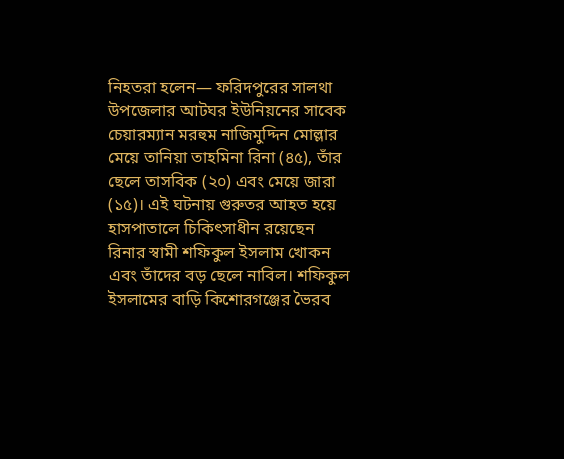নিহতরা হলেন— ফরিদপুরের সালথা উপজেলার আটঘর ইউনিয়নের সাবেক চেয়ারম্যান মরহুম নাজিমুদ্দিন মোল্লার মেয়ে তানিয়া তাহমিনা রিনা (৪৫), তাঁর ছেলে তাসবিক (২০) এবং মেয়ে জারা (১৫)। এই ঘটনায় গুরুতর আহত হয়ে হাসপাতালে চিকিৎসাধীন রয়েছেন রিনার স্বামী শফিকুল ইসলাম খোকন এবং তাঁদের বড় ছেলে নাবিল। শফিকুল ইসলামের বাড়ি কিশোরগঞ্জের ভৈরব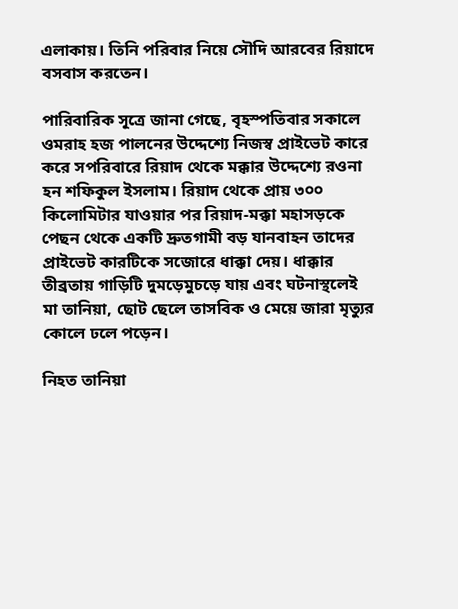এলাকায়। তিনি পরিবার নিয়ে সৌদি আরবের রিয়াদে বসবাস করতেন।

পারিবারিক সূত্রে জানা গেছে, বৃহস্পতিবার সকালে ওমরাহ হজ পালনের উদ্দেশ্যে নিজস্ব প্রাইভেট কারে করে সপরিবারে রিয়াদ থেকে মক্কার উদ্দেশ্যে রওনা হন শফিকুল ইসলাম। রিয়াদ থেকে প্রায় ৩০০ কিলোমিটার যাওয়ার পর রিয়াদ-মক্কা মহাসড়কে পেছন থেকে একটি দ্রুতগামী বড় যানবাহন তাদের প্রাইভেট কারটিকে সজোরে ধাক্কা দেয়। ধাক্কার তীব্রতায় গাড়িটি দুমড়েমুচড়ে যায় এবং ঘটনাস্থলেই মা তানিয়া, ছোট ছেলে তাসবিক ও মেয়ে জারা মৃত্যুর কোলে ঢলে পড়েন।

নিহত তানিয়া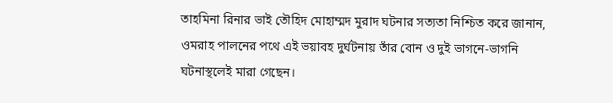তাহমিনা রিনার ভাই তৌহিদ মোহাম্মদ মুরাদ ঘটনার সত্যতা নিশ্চিত করে জানান, ওমরাহ পালনের পথে এই ভয়াবহ দুর্ঘটনায় তাঁর বোন ও দুই ভাগনে-ভাগনি ঘটনাস্থলেই মারা গেছেন।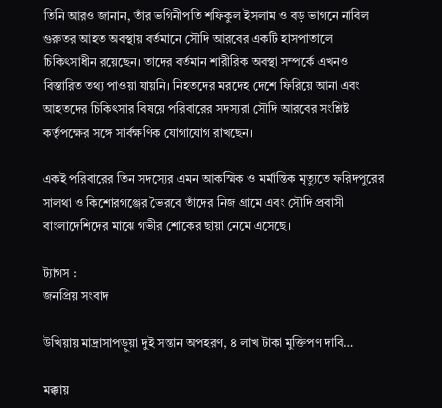তিনি আরও জানান, তাঁর ভগিনীপতি শফিকুল ইসলাম ও বড় ভাগনে নাবিল গুরুতর আহত অবস্থায় বর্তমানে সৌদি আরবের একটি হাসপাতালে চিকিৎসাধীন রয়েছেন। তাদের বর্তমান শারীরিক অবস্থা সম্পর্কে এখনও বিস্তারিত তথ্য পাওয়া যায়নি। নিহতদের মরদেহ দেশে ফিরিয়ে আনা এবং আহতদের চিকিৎসার বিষয়ে পরিবারের সদস্যরা সৌদি আরবের সংশ্লিষ্ট কর্তৃপক্ষের সঙ্গে সার্বক্ষণিক যোগাযোগ রাখছেন।

একই পরিবারের তিন সদস্যের এমন আকস্মিক ও মর্মান্তিক মৃত্যুতে ফরিদপুরের সালথা ও কিশোরগঞ্জের ভৈরবে তাঁদের নিজ গ্রামে এবং সৌদি প্রবাসী বাংলাদেশিদের মাঝে গভীর শোকের ছায়া নেমে এসেছে।

ট্যাগস :
জনপ্রিয় সংবাদ

উখিয়ায় মাদ্রাসাপড়ুয়া দুই সন্তান অপহরণ, ৪ লাখ টাকা মুক্তিপণ দাবি…

মক্কায়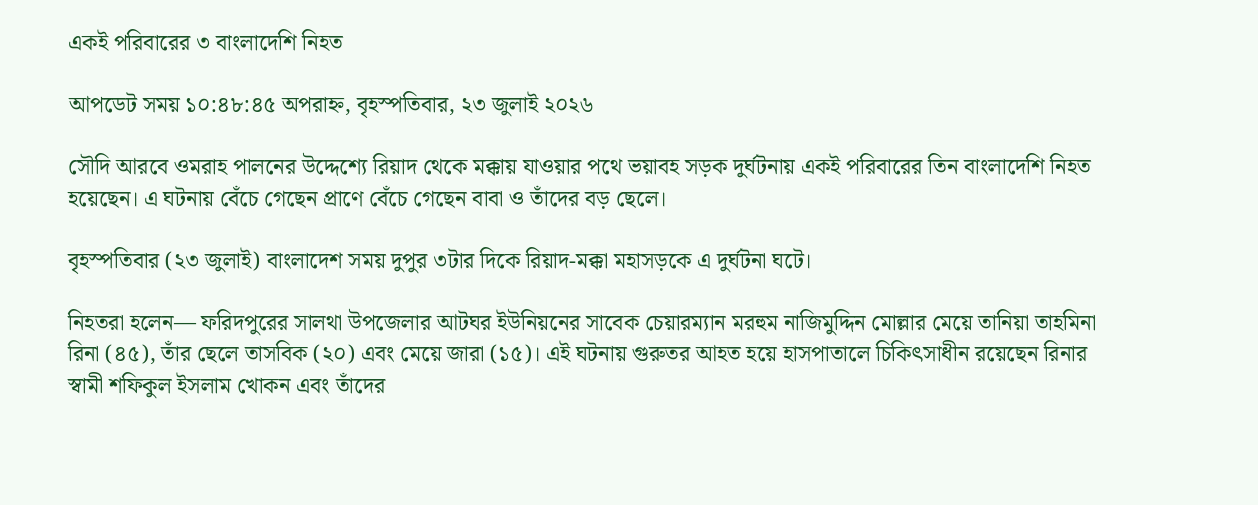একই পরিবারের ৩ বাংলাদেশি নিহত

আপডেট সময় ১০:৪৮:৪৫ অপরাহ্ন, বৃহস্পতিবার, ২৩ জুলাই ২০২৬

সৌদি আরবে ওমরাহ পালনের উদ্দেশ্যে রিয়াদ থেকে মক্কায় যাওয়ার পথে ভয়াবহ সড়ক দুর্ঘটনায় একই পরিবারের তিন বাংলাদেশি নিহত হয়েছেন। এ ঘটনায় বেঁচে গেছেন প্রাণে বেঁচে গেছেন বাবা ও তাঁদের বড় ছেলে।

বৃহস্পতিবার (২৩ জুলাই) বাংলাদেশ সময় দুপুর ৩টার দিকে রিয়াদ-মক্কা মহাসড়কে এ দুর্ঘটনা ঘটে।

নিহতরা হলেন— ফরিদপুরের সালথা উপজেলার আটঘর ইউনিয়নের সাবেক চেয়ারম্যান মরহুম নাজিমুদ্দিন মোল্লার মেয়ে তানিয়া তাহমিনা রিনা (৪৫), তাঁর ছেলে তাসবিক (২০) এবং মেয়ে জারা (১৫)। এই ঘটনায় গুরুতর আহত হয়ে হাসপাতালে চিকিৎসাধীন রয়েছেন রিনার স্বামী শফিকুল ইসলাম খোকন এবং তাঁদের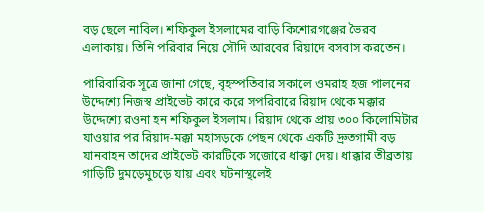বড় ছেলে নাবিল। শফিকুল ইসলামের বাড়ি কিশোরগঞ্জের ভৈরব এলাকায়। তিনি পরিবার নিয়ে সৌদি আরবের রিয়াদে বসবাস করতেন।

পারিবারিক সূত্রে জানা গেছে, বৃহস্পতিবার সকালে ওমরাহ হজ পালনের উদ্দেশ্যে নিজস্ব প্রাইভেট কারে করে সপরিবারে রিয়াদ থেকে মক্কার উদ্দেশ্যে রওনা হন শফিকুল ইসলাম। রিয়াদ থেকে প্রায় ৩০০ কিলোমিটার যাওয়ার পর রিয়াদ-মক্কা মহাসড়কে পেছন থেকে একটি দ্রুতগামী বড় যানবাহন তাদের প্রাইভেট কারটিকে সজোরে ধাক্কা দেয়। ধাক্কার তীব্রতায় গাড়িটি দুমড়েমুচড়ে যায় এবং ঘটনাস্থলেই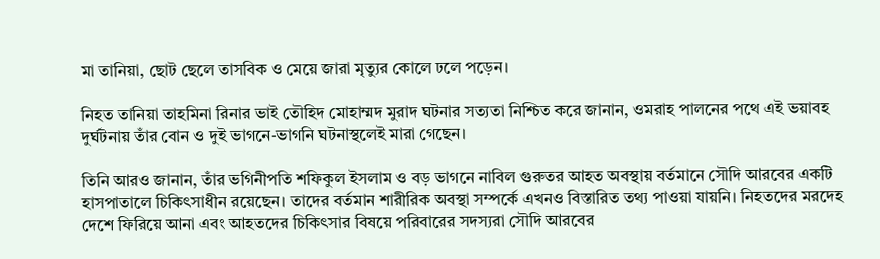মা তানিয়া, ছোট ছেলে তাসবিক ও মেয়ে জারা মৃত্যুর কোলে ঢলে পড়েন।

নিহত তানিয়া তাহমিনা রিনার ভাই তৌহিদ মোহাম্মদ মুরাদ ঘটনার সত্যতা নিশ্চিত করে জানান, ওমরাহ পালনের পথে এই ভয়াবহ দুর্ঘটনায় তাঁর বোন ও দুই ভাগনে-ভাগনি ঘটনাস্থলেই মারা গেছেন।

তিনি আরও জানান, তাঁর ভগিনীপতি শফিকুল ইসলাম ও বড় ভাগনে নাবিল গুরুতর আহত অবস্থায় বর্তমানে সৌদি আরবের একটি হাসপাতালে চিকিৎসাধীন রয়েছেন। তাদের বর্তমান শারীরিক অবস্থা সম্পর্কে এখনও বিস্তারিত তথ্য পাওয়া যায়নি। নিহতদের মরদেহ দেশে ফিরিয়ে আনা এবং আহতদের চিকিৎসার বিষয়ে পরিবারের সদস্যরা সৌদি আরবের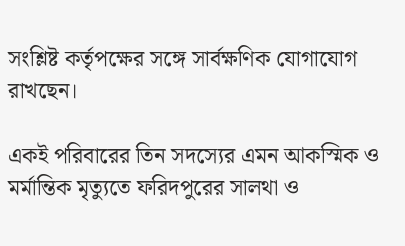সংশ্লিষ্ট কর্তৃপক্ষের সঙ্গে সার্বক্ষণিক যোগাযোগ রাখছেন।

একই পরিবারের তিন সদস্যের এমন আকস্মিক ও মর্মান্তিক মৃত্যুতে ফরিদপুরের সালথা ও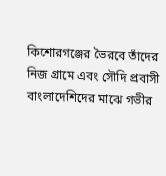কিশোরগঞ্জের ভৈরবে তাঁদের নিজ গ্রামে এবং সৌদি প্রবাসী বাংলাদেশিদের মাঝে গভীর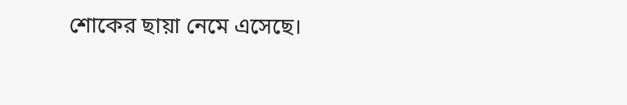শোকের ছায়া নেমে এসেছে।